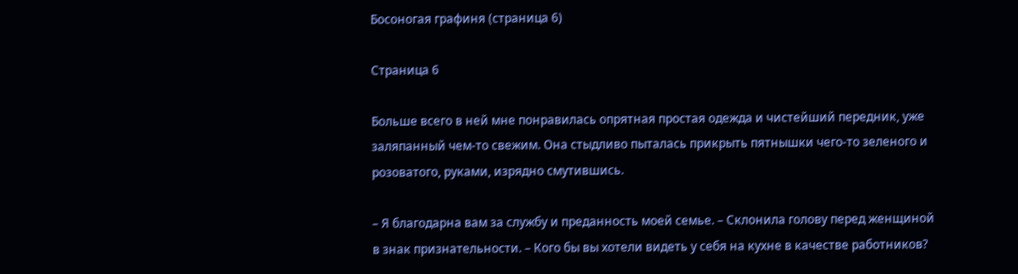Босоногая графиня (страница 6)

Страница 6

Больше всего в ней мне понравилась опрятная простая одежда и чистейший передник, уже заляпанный чем-то свежим. Она стыдливо пыталась прикрыть пятнышки чего-то зеленого и розоватого, руками, изрядно смутившись.

– Я благодарна вам за службу и преданность моей семье. – Склонила голову перед женщиной в знак признательности. – Кого бы вы хотели видеть у себя на кухне в качестве работников?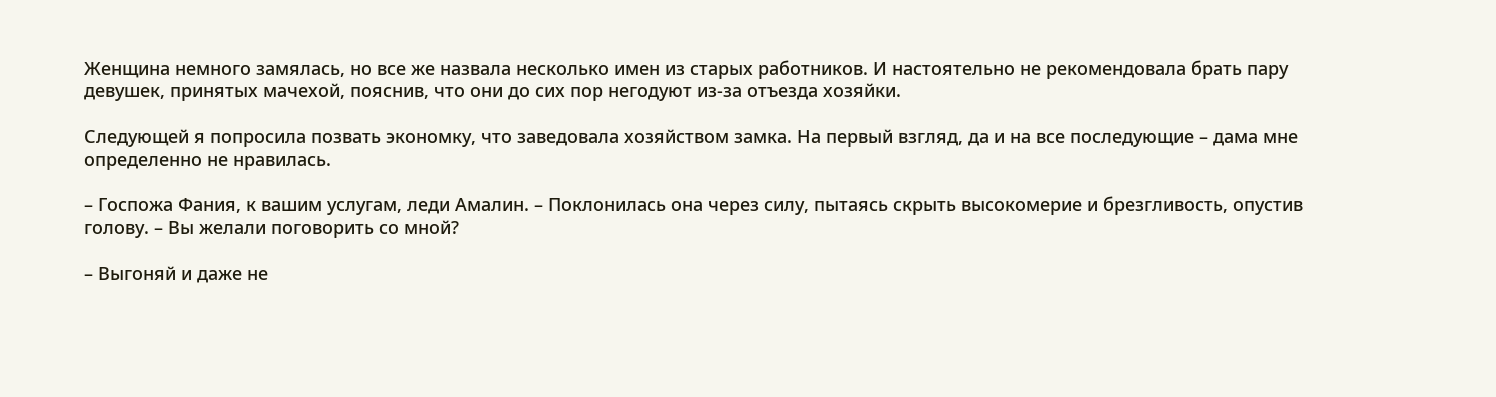Женщина немного замялась, но все же назвала несколько имен из старых работников. И настоятельно не рекомендовала брать пару девушек, принятых мачехой, пояснив, что они до сих пор негодуют из-за отъезда хозяйки.

Следующей я попросила позвать экономку, что заведовала хозяйством замка. На первый взгляд, да и на все последующие – дама мне определенно не нравилась.

– Госпожа Фания, к вашим услугам, леди Амалин. – Поклонилась она через силу, пытаясь скрыть высокомерие и брезгливость, опустив голову. – Вы желали поговорить со мной?

– Выгоняй и даже не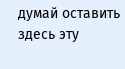думай оставить здесь эту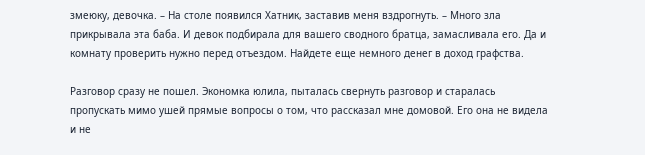змеюку, девочка. – На столе появился Хатник, заставив меня вздрогнуть. – Много зла прикрывала эта баба. И девок подбирала для вашего сводного братца, замасливала его. Да и комнату проверить нужно перед отъездом. Найдете еще немного денег в доход графства.

Разговор сразу не пошел. Экономка юлила, пыталась свернуть разговор и старалась пропускать мимо ушей прямые вопросы о том, что рассказал мне домовой. Его она не видела и не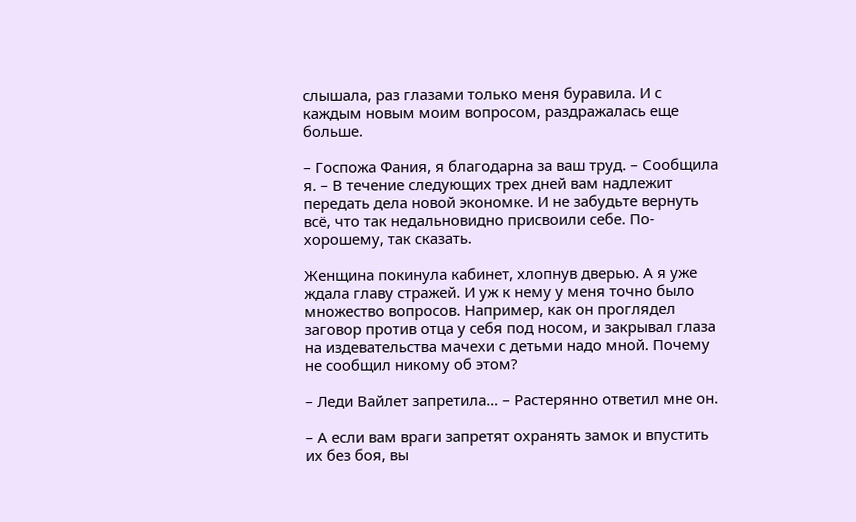слышала, раз глазами только меня буравила. И с каждым новым моим вопросом, раздражалась еще больше.

– Госпожа Фания, я благодарна за ваш труд. – Сообщила я. – В течение следующих трех дней вам надлежит передать дела новой экономке. И не забудьте вернуть всё, что так недальновидно присвоили себе. По-хорошему, так сказать.

Женщина покинула кабинет, хлопнув дверью. А я уже ждала главу стражей. И уж к нему у меня точно было множество вопросов. Например, как он проглядел заговор против отца у себя под носом, и закрывал глаза на издевательства мачехи с детьми надо мной. Почему не сообщил никому об этом?

– Леди Вайлет запретила… – Растерянно ответил мне он.

– А если вам враги запретят охранять замок и впустить их без боя, вы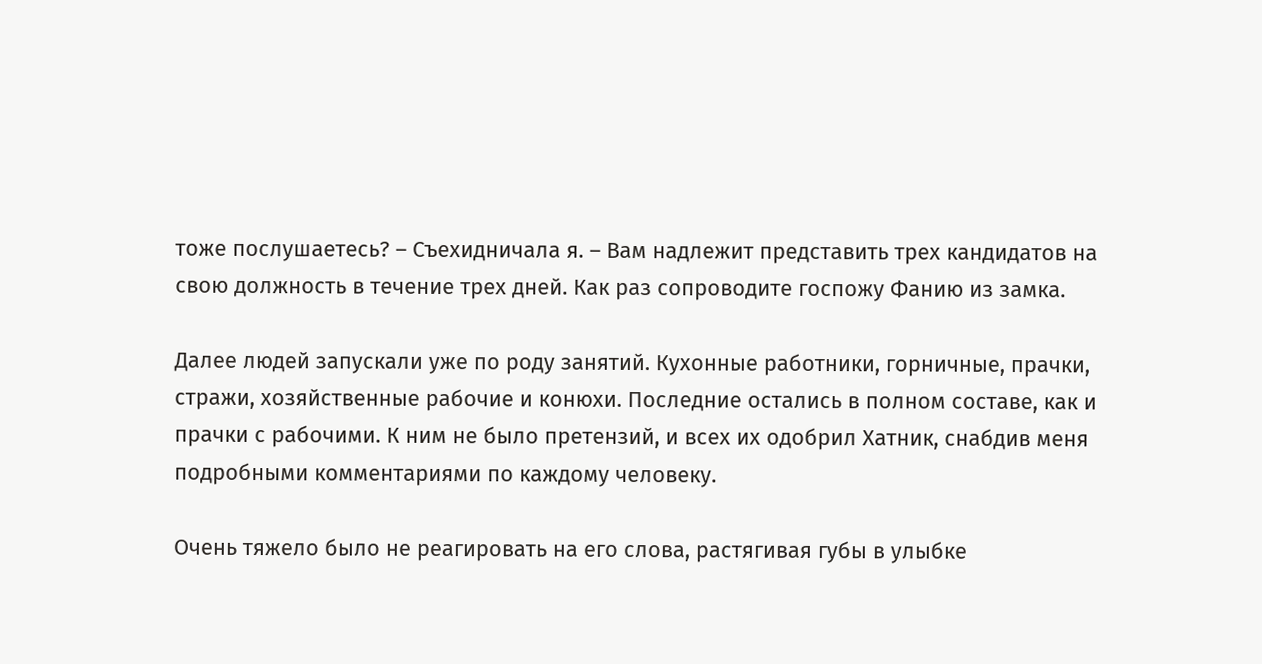тоже послушаетесь? – Съехидничала я. – Вам надлежит представить трех кандидатов на свою должность в течение трех дней. Как раз сопроводите госпожу Фанию из замка.

Далее людей запускали уже по роду занятий. Кухонные работники, горничные, прачки, стражи, хозяйственные рабочие и конюхи. Последние остались в полном составе, как и прачки с рабочими. К ним не было претензий, и всех их одобрил Хатник, снабдив меня подробными комментариями по каждому человеку.

Очень тяжело было не реагировать на его слова, растягивая губы в улыбке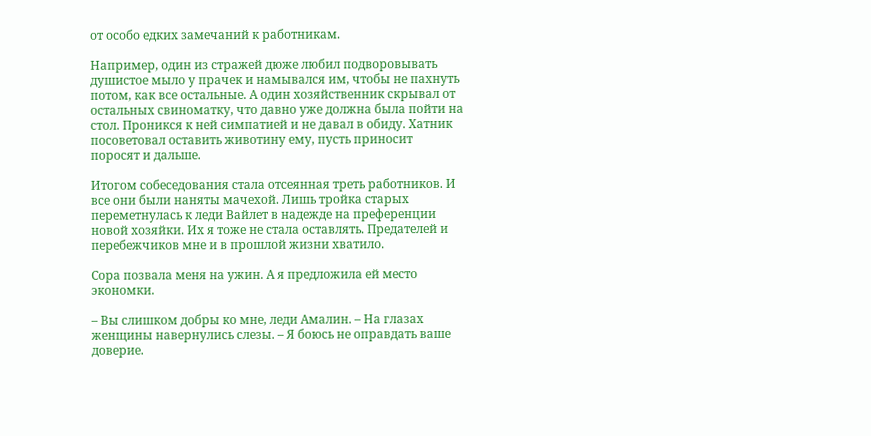от особо едких замечаний к работникам.

Например, один из стражей дюже любил подворовывать душистое мыло у прачек и намывался им, чтобы не пахнуть потом, как все остальные. А один хозяйственник скрывал от остальных свиноматку, что давно уже должна была пойти на стол. Проникся к ней симпатией и не давал в обиду. Хатник посоветовал оставить животину ему, пусть приносит поросят и дальше.

Итогом собеседования стала отсеянная треть работников. И все они были наняты мачехой. Лишь тройка старых переметнулась к леди Вайлет в надежде на преференции новой хозяйки. Их я тоже не стала оставлять. Предателей и перебежчиков мне и в прошлой жизни хватило.

Сора позвала меня на ужин. А я предложила ей место экономки.

– Вы слишком добры ко мне, леди Амалин. – На глазах женщины навернулись слезы. – Я боюсь не оправдать ваше доверие.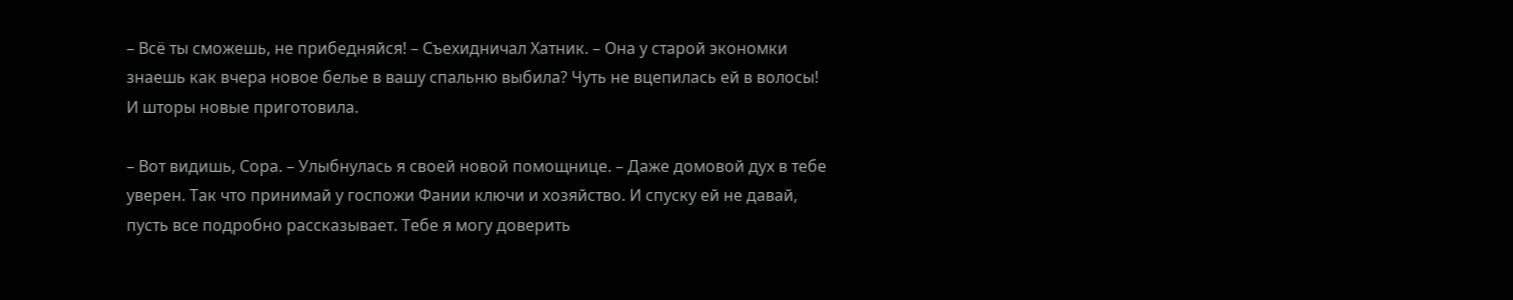– Всё ты сможешь, не прибедняйся! – Съехидничал Хатник. – Она у старой экономки знаешь как вчера новое белье в вашу спальню выбила? Чуть не вцепилась ей в волосы! И шторы новые приготовила.

– Вот видишь, Сора. – Улыбнулась я своей новой помощнице. – Даже домовой дух в тебе уверен. Так что принимай у госпожи Фании ключи и хозяйство. И спуску ей не давай, пусть все подробно рассказывает. Тебе я могу доверить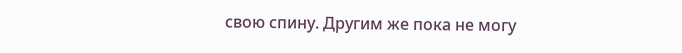свою спину. Другим же пока не могу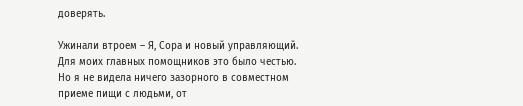доверять.

Ужинали втроем – Я, Сора и новый управляющий. Для моих главных помощников это было честью. Но я не видела ничего зазорного в совместном приеме пищи с людьми, от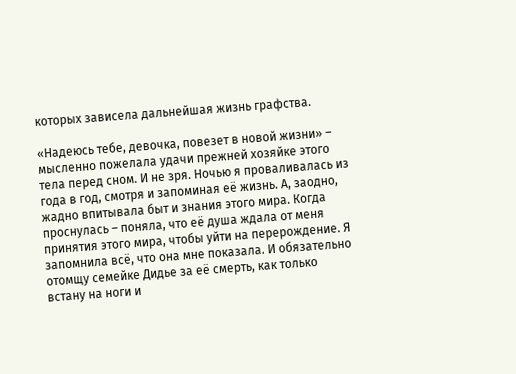которых зависела дальнейшая жизнь графства.

«Надеюсь тебе, девочка, повезет в новой жизни» – мысленно пожелала удачи прежней хозяйке этого тела перед сном. И не зря. Ночью я проваливалась из года в год, смотря и запоминая её жизнь. А, заодно, жадно впитывала быт и знания этого мира. Когда проснулась – поняла, что её душа ждала от меня принятия этого мира, чтобы уйти на перерождение. Я запомнила всё, что она мне показала. И обязательно отомщу семейке Дидье за её смерть, как только встану на ноги и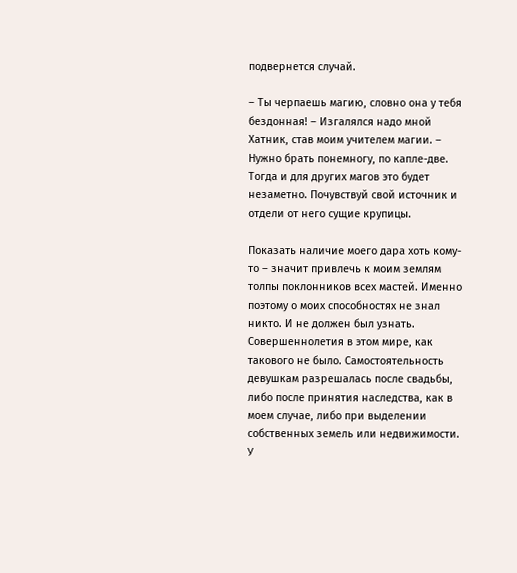подвернется случай.

– Ты черпаешь магию, словно она у тебя бездонная! – Изгалялся надо мной Хатник, став моим учителем магии. – Нужно брать понемногу, по капле-две. Тогда и для других магов это будет незаметно. Почувствуй свой источник и отдели от него сущие крупицы.

Показать наличие моего дара хоть кому-то – значит привлечь к моим землям толпы поклонников всех мастей. Именно поэтому о моих способностях не знал никто. И не должен был узнать. Совершеннолетия в этом мире, как такового не было. Самостоятельность девушкам разрешалась после свадьбы, либо после принятия наследства, как в моем случае, либо при выделении собственных земель или недвижимости. У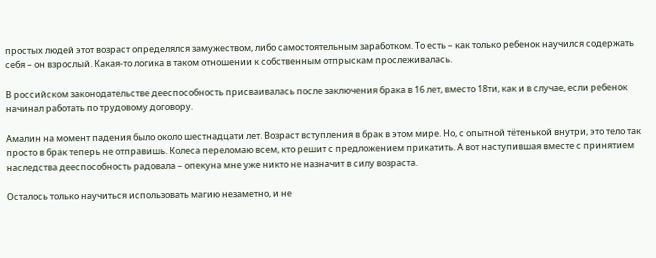простых людей этот возраст определялся замужеством, либо самостоятельным заработком. То есть – как только ребенок научился содержать себя – он взрослый. Какая-то логика в таком отношении к собственным отпрыскам прослеживалась.

В российском законодательстве дееспособность присваивалась после заключения брака в 16 лет, вместо 18ти, как и в случае, если ребенок начинал работать по трудовому договору.

Амалин на момент падения было около шестнадцати лет. Возраст вступления в брак в этом мире. Но, с опытной тётенькой внутри, это тело так просто в брак теперь не отправишь. Колеса переломаю всем, кто решит с предложением прикатить. А вот наступившая вместе с принятием наследства дееспособность радовала – опекуна мне уже никто не назначит в силу возраста.

Осталось только научиться использовать магию незаметно, и не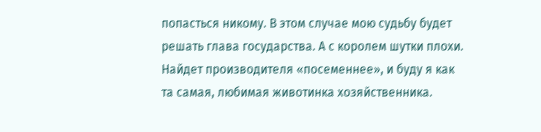попасться никому. В этом случае мою судьбу будет решать глава государства. А с королем шутки плохи. Найдет производителя «посеменнее», и буду я как та самая, любимая животинка хозяйственника.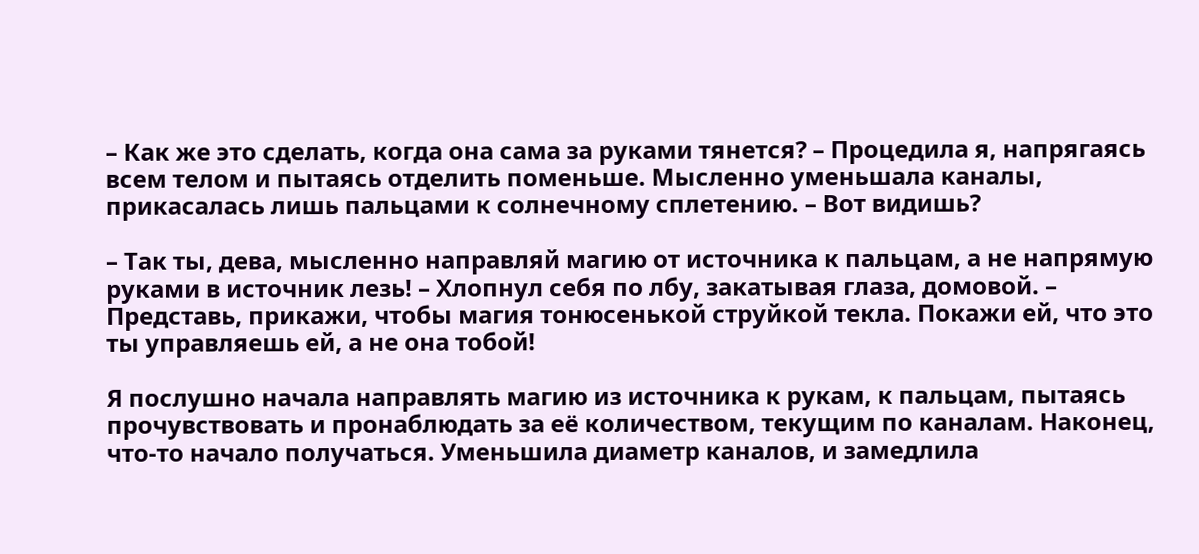– Как же это сделать, когда она сама за руками тянется? – Процедила я, напрягаясь всем телом и пытаясь отделить поменьше. Мысленно уменьшала каналы, прикасалась лишь пальцами к солнечному сплетению. – Вот видишь?

– Так ты, дева, мысленно направляй магию от источника к пальцам, а не напрямую руками в источник лезь! – Хлопнул себя по лбу, закатывая глаза, домовой. – Представь, прикажи, чтобы магия тонюсенькой струйкой текла. Покажи ей, что это ты управляешь ей, а не она тобой!

Я послушно начала направлять магию из источника к рукам, к пальцам, пытаясь прочувствовать и пронаблюдать за её количеством, текущим по каналам. Наконец, что-то начало получаться. Уменьшила диаметр каналов, и замедлила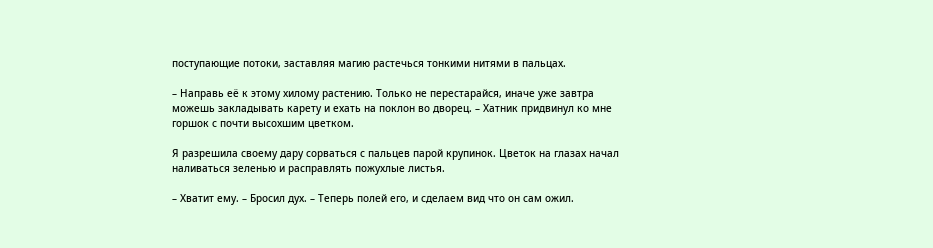поступающие потоки, заставляя магию растечься тонкими нитями в пальцах.

– Направь её к этому хилому растению. Только не перестарайся, иначе уже завтра можешь закладывать карету и ехать на поклон во дворец. – Хатник придвинул ко мне горшок с почти высохшим цветком.

Я разрешила своему дару сорваться с пальцев парой крупинок. Цветок на глазах начал наливаться зеленью и расправлять пожухлые листья.

– Хватит ему. – Бросил дух. – Теперь полей его, и сделаем вид что он сам ожил.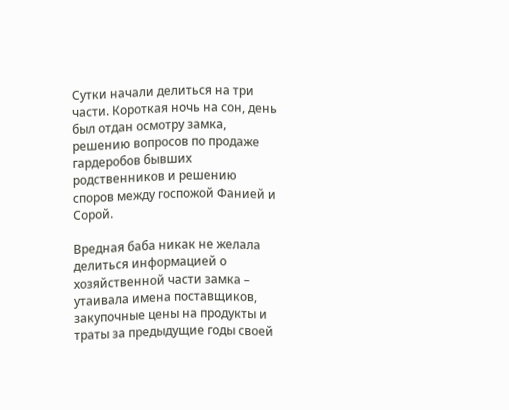Сутки начали делиться на три части. Короткая ночь на сон, день был отдан осмотру замка, решению вопросов по продаже гардеробов бывших родственников и решению споров между госпожой Фанией и Сорой.

Вредная баба никак не желала делиться информацией о хозяйственной части замка – утаивала имена поставщиков, закупочные цены на продукты и траты за предыдущие годы своей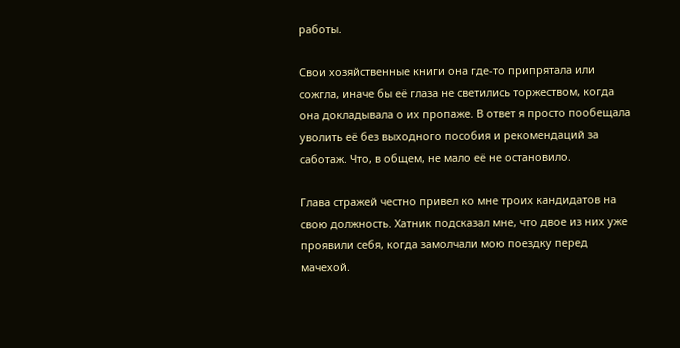работы.

Свои хозяйственные книги она где-то припрятала или сожгла, иначе бы её глаза не светились торжеством, когда она докладывала о их пропаже. В ответ я просто пообещала уволить её без выходного пособия и рекомендаций за саботаж. Что, в общем, не мало её не остановило.

Глава стражей честно привел ко мне троих кандидатов на свою должность. Хатник подсказал мне, что двое из них уже проявили себя, когда замолчали мою поездку перед мачехой.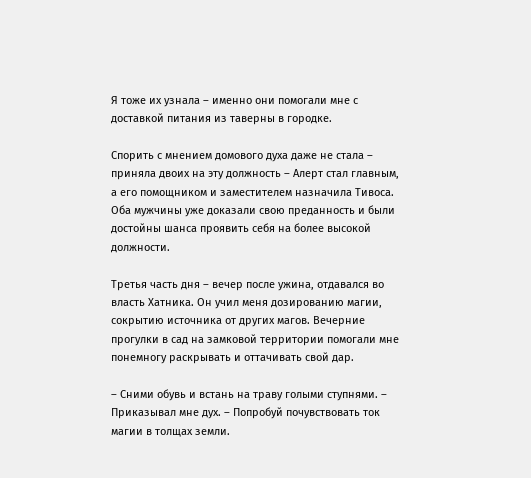Я тоже их узнала – именно они помогали мне с доставкой питания из таверны в городке.

Спорить с мнением домового духа даже не стала – приняла двоих на эту должность – Алерт стал главным, а его помощником и заместителем назначила Тивоса. Оба мужчины уже доказали свою преданность и были достойны шанса проявить себя на более высокой должности.

Третья часть дня – вечер после ужина, отдавался во власть Хатника. Он учил меня дозированию магии, сокрытию источника от других магов. Вечерние прогулки в сад на замковой территории помогали мне понемногу раскрывать и оттачивать свой дар.

– Сними обувь и встань на траву голыми ступнями. – Приказывал мне дух. – Попробуй почувствовать ток магии в толщах земли.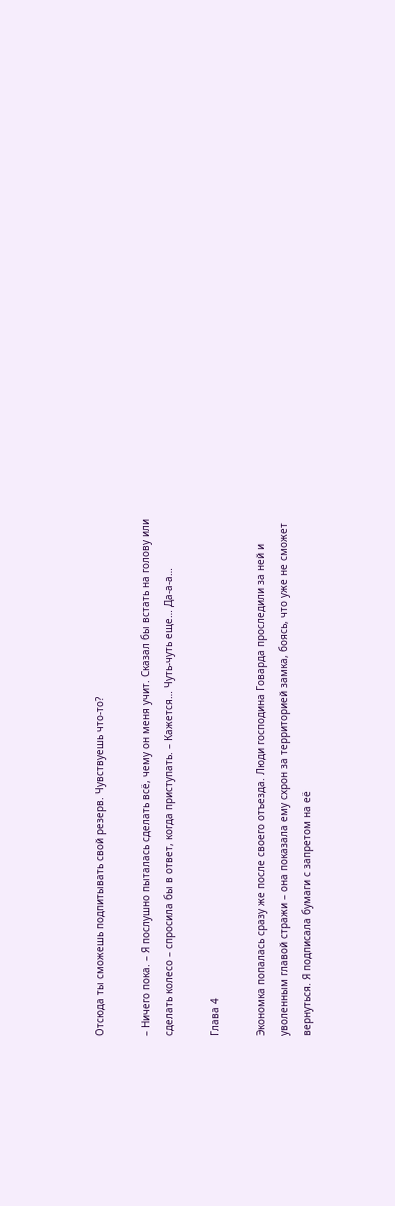Отсюда ты сможешь подпитывать свой резерв. Чувствуешь что-то?

– Ничего пока. – Я послушно пыталась сделать всё, чему он меня учит. Сказал бы встать на голову или сделать колесо – спросила бы в ответ, когда приступать. – Кажется… Чуть-чуть еще… Да-а-а…

Глава 4

Экономка попалась сразу же после своего отъезда. Люди господина Говарда проследили за ней и уволенным главой стражи – она показала ему схрон за территорией замка, боясь, что уже не сможет вернуться. Я подписала бумаги с запретом на её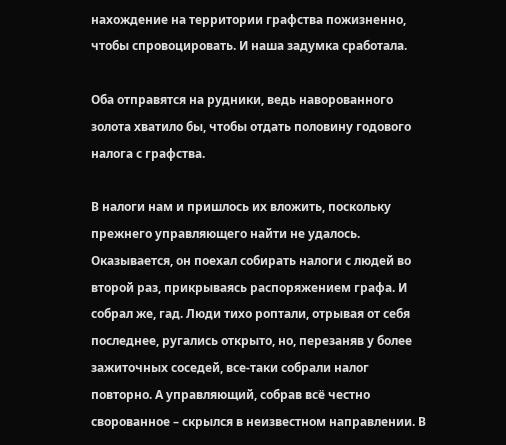нахождение на территории графства пожизненно, чтобы спровоцировать. И наша задумка сработала.

Оба отправятся на рудники, ведь наворованного золота хватило бы, чтобы отдать половину годового налога с графства.

В налоги нам и пришлось их вложить, поскольку прежнего управляющего найти не удалось. Оказывается, он поехал собирать налоги с людей во второй раз, прикрываясь распоряжением графа. И собрал же, гад. Люди тихо роптали, отрывая от себя последнее, ругались открыто, но, перезаняв у более зажиточных соседей, все-таки собрали налог повторно. А управляющий, собрав всё честно сворованное – скрылся в неизвестном направлении. В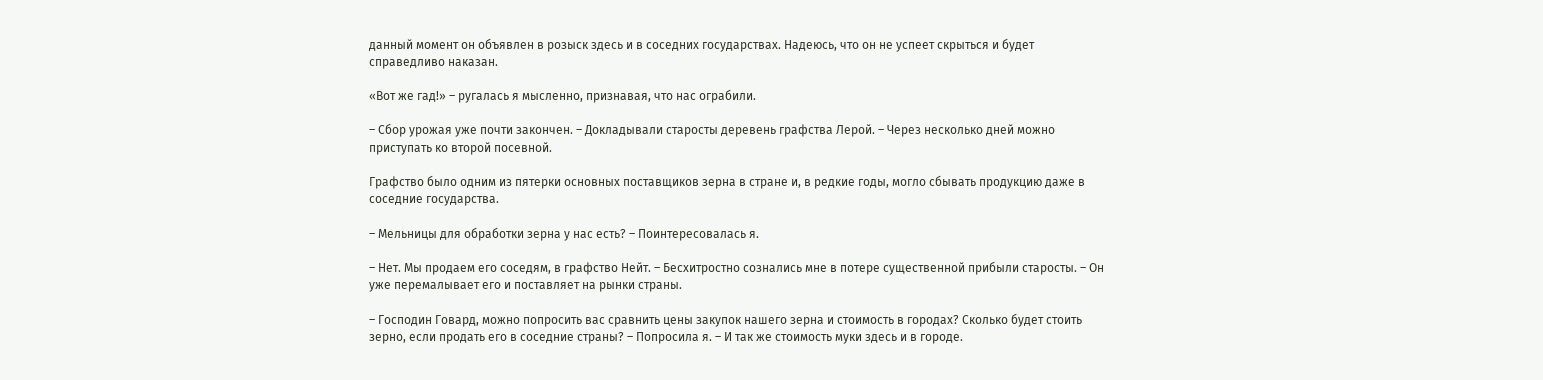данный момент он объявлен в розыск здесь и в соседних государствах. Надеюсь, что он не успеет скрыться и будет справедливо наказан.

«Вот же гад!» – ругалась я мысленно, признавая, что нас ограбили.

– Сбор урожая уже почти закончен. – Докладывали старосты деревень графства Лерой. – Через несколько дней можно приступать ко второй посевной.

Графство было одним из пятерки основных поставщиков зерна в стране и, в редкие годы, могло сбывать продукцию даже в соседние государства.

– Мельницы для обработки зерна у нас есть? – Поинтересовалась я.

– Нет. Мы продаем его соседям, в графство Нейт. – Бесхитростно сознались мне в потере существенной прибыли старосты. – Он уже перемалывает его и поставляет на рынки страны.

– Господин Говард, можно попросить вас сравнить цены закупок нашего зерна и стоимость в городах? Сколько будет стоить зерно, если продать его в соседние страны? – Попросила я. – И так же стоимость муки здесь и в городе.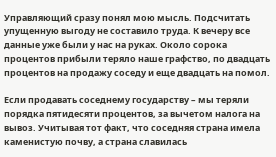Управляющий сразу понял мою мысль. Подсчитать упущенную выгоду не составило труда. К вечеру все данные уже были у нас на руках. Около сорока процентов прибыли теряло наше графство, по двадцать процентов на продажу соседу и еще двадцать на помол.

Если продавать соседнему государству – мы теряли порядка пятидесяти процентов, за вычетом налога на вывоз. Учитывая тот факт, что соседняя страна имела каменистую почву, а страна славилась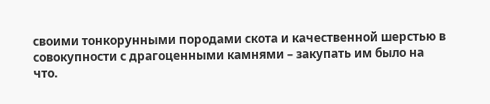своими тонкорунными породами скота и качественной шерстью в совокупности с драгоценными камнями – закупать им было на что.